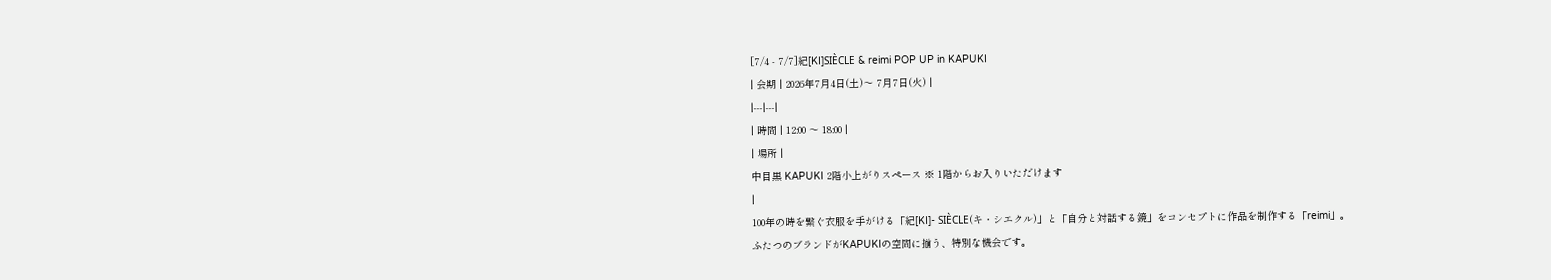[7/4 - 7/7]紀[KI]SIÈCLE & reimi POP UP in KAPUKI
| 会期 | 2026年7月4日(土)〜 7月7日(火) |
|---|---|
| 時間 | 12:00 〜 18:00 |
| 場所 |
中目黒 KAPUKI 2階小上がりスペース ※ 1階からお入りいただけます
|
100年の時を繋ぐ衣服を手がける「紀[KI]- SIÈCLE(キ・シエクル)」と「自分と対話する鏡」をコンセプトに作品を制作する「reimi」。
ふたつのブランドがKAPUKIの空間に揃う、特別な機会です。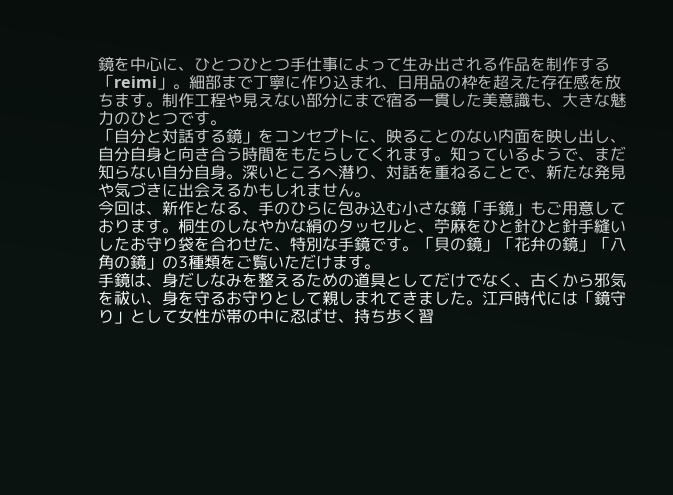鏡を中心に、ひとつひとつ手仕事によって生み出される作品を制作する「reimi」。細部まで丁寧に作り込まれ、日用品の枠を超えた存在感を放ちます。制作工程や見えない部分にまで宿る一貫した美意識も、大きな魅力のひとつです。
「自分と対話する鏡」をコンセプトに、映ることのない内面を映し出し、自分自身と向き合う時間をもたらしてくれます。知っているようで、まだ知らない自分自身。深いところへ潜り、対話を重ねることで、新たな発見や気づきに出会えるかもしれません。
今回は、新作となる、手のひらに包み込む小さな鏡「手鏡」もご用意しております。桐生のしなやかな絹のタッセルと、苧麻をひと針ひと針手縫いしたお守り袋を合わせた、特別な手鏡です。「貝の鏡」「花弁の鏡」「八角の鏡」の3種類をご覧いただけます。
手鏡は、身だしなみを整えるための道具としてだけでなく、古くから邪気を祓い、身を守るお守りとして親しまれてきました。江戸時代には「鏡守り」として女性が帯の中に忍ばせ、持ち歩く習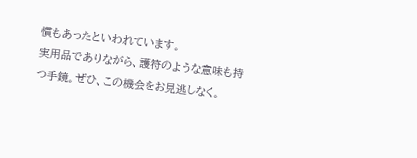慣もあったといわれています。
実用品でありながら、護符のような意味も持つ手鏡。ぜひ、この機会をお見逃しなく。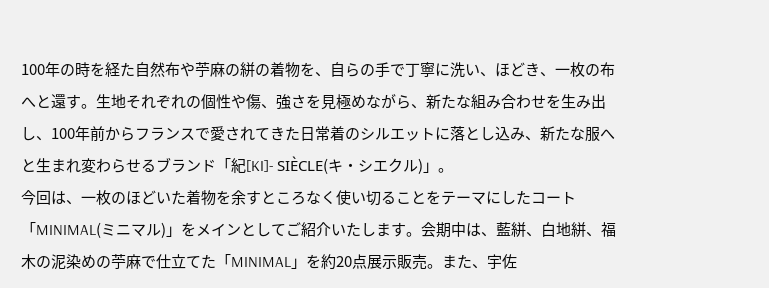100年の時を経た自然布や苧麻の絣の着物を、自らの手で丁寧に洗い、ほどき、一枚の布へと還す。生地それぞれの個性や傷、強さを見極めながら、新たな組み合わせを生み出し、100年前からフランスで愛されてきた日常着のシルエットに落とし込み、新たな服へと生まれ変わらせるブランド「紀[KI]- SIÈCLE(キ・シエクル)」。
今回は、一枚のほどいた着物を余すところなく使い切ることをテーマにしたコート「MINIMAL(ミニマル)」をメインとしてご紹介いたします。会期中は、藍絣、白地絣、福木の泥染めの苧麻で仕立てた「MINIMAL」を約20点展示販売。また、宇佐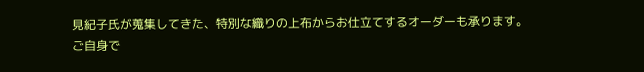見紀子氏が蒐集してきた、特別な織りの上布からお仕立てするオーダーも承ります。
ご自身で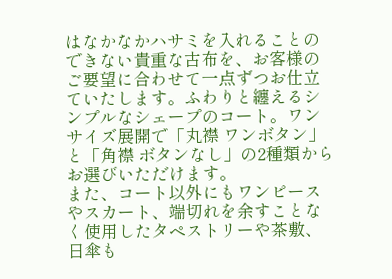はなかなかハサミを入れることのできない貴重な古布を、お客様のご要望に合わせて一点ずつお仕立ていたします。ふわりと纏えるシンプルなシェープのコート。ワンサイズ展開で「丸襟 ワンボタン」と「角襟 ボタンなし」の2種類からお選びいただけます。
また、コート以外にもワンピースやスカート、端切れを余すことなく使用したタペストリーや茶敷、日傘も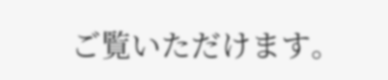ご覧いただけます。